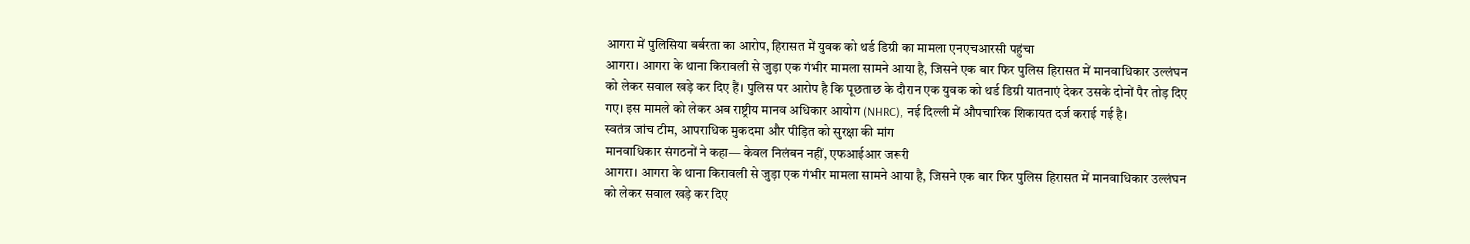आगरा में पुलिसिया बर्बरता का आरोप, हिरासत में युवक को थर्ड डिग्री का मामला एनएचआरसी पहुंचा
आगरा। आगरा के थाना किरावली से जुड़ा एक गंभीर मामला सामने आया है, जिसने एक बार फिर पुलिस हिरासत में मानवाधिकार उल्लंघन को लेकर सवाल खड़े कर दिए हैं। पुलिस पर आरोप है कि पूछताछ के दौरान एक युवक को थर्ड डिग्री यातनाएं देकर उसके दोनों पैर तोड़ दिए गए। इस मामले को लेकर अब राष्ट्रीय मानव अधिकार आयोग (NHRC), नई दिल्ली में औपचारिक शिकायत दर्ज कराई गई है।
स्वतंत्र जांच टीम, आपराधिक मुकदमा और पीड़ित को सुरक्षा की मांग
मानवाधिकार संगठनों ने कहा— केवल निलंबन नहीं, एफआईआर जरूरी
आगरा। आगरा के थाना किरावली से जुड़ा एक गंभीर मामला सामने आया है, जिसने एक बार फिर पुलिस हिरासत में मानवाधिकार उल्लंघन को लेकर सवाल खड़े कर दिए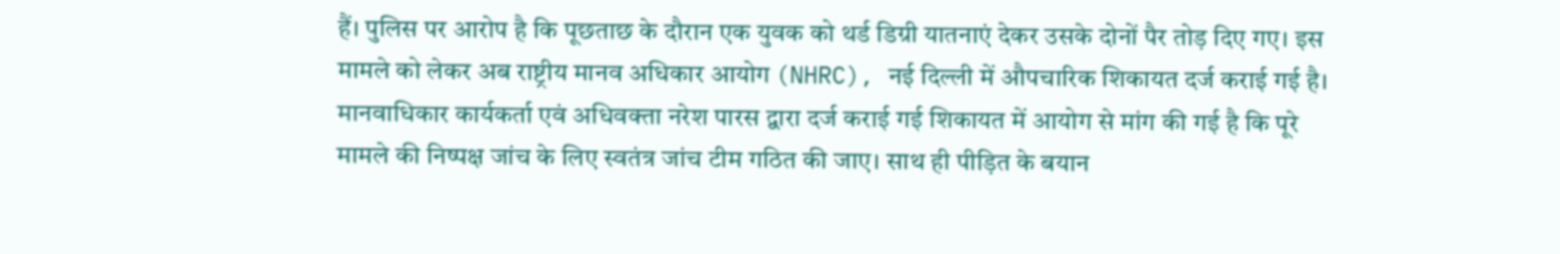हैं। पुलिस पर आरोप है कि पूछताछ के दौरान एक युवक को थर्ड डिग्री यातनाएं देकर उसके दोनों पैर तोड़ दिए गए। इस मामले को लेकर अब राष्ट्रीय मानव अधिकार आयोग (NHRC), नई दिल्ली में औपचारिक शिकायत दर्ज कराई गई है।
मानवाधिकार कार्यकर्ता एवं अधिवक्ता नरेश पारस द्वारा दर्ज कराई गई शिकायत में आयोग से मांग की गई है कि पूरे मामले की निष्पक्ष जांच के लिए स्वतंत्र जांच टीम गठित की जाए। साथ ही पीड़ित के बयान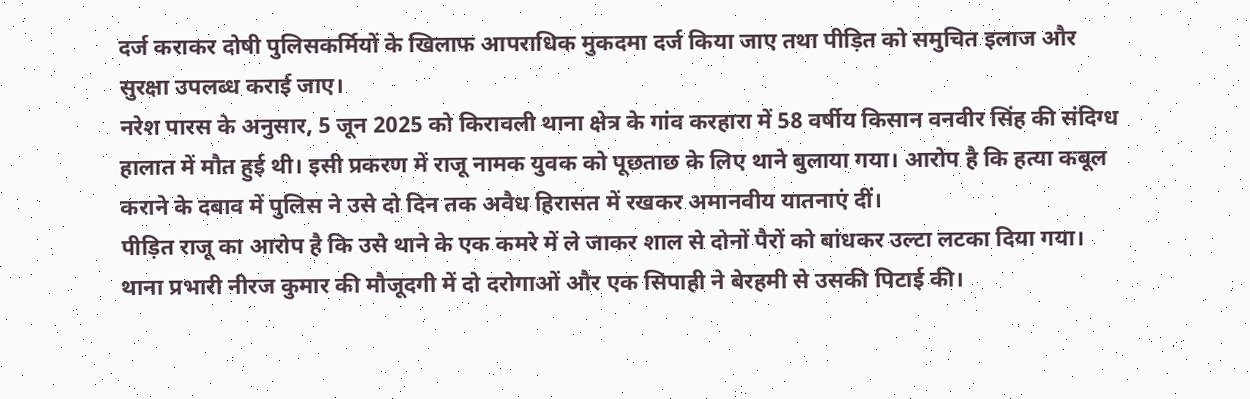दर्ज कराकर दोषी पुलिसकर्मियों के खिलाफ आपराधिक मुकदमा दर्ज किया जाए तथा पीड़ित को समुचित इलाज और सुरक्षा उपलब्ध कराई जाए।
नरेश पारस के अनुसार, 5 जून 2025 को किरावली थाना क्षेत्र के गांव करहारा में 58 वर्षीय किसान वनवीर सिंह की संदिग्ध हालात में मौत हुई थी। इसी प्रकरण में राजू नामक युवक को पूछताछ के लिए थाने बुलाया गया। आरोप है कि हत्या कबूल कराने के दबाव में पुलिस ने उसे दो दिन तक अवैध हिरासत में रखकर अमानवीय यातनाएं दीं।
पीड़ित राजू का आरोप है कि उसे थाने के एक कमरे में ले जाकर शाल से दोनों पैरों को बांधकर उल्टा लटका दिया गया। थाना प्रभारी नीरज कुमार की मौजूदगी में दो दरोगाओं और एक सिपाही ने बेरहमी से उसकी पिटाई की।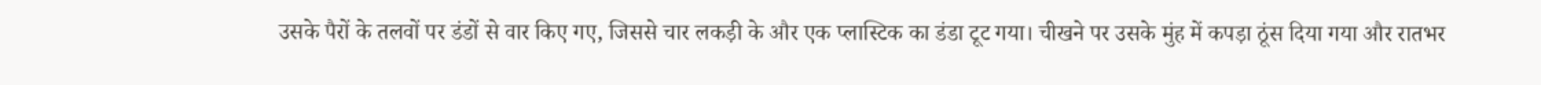उसके पैरों के तलवों पर डंडों से वार किए गए, जिससे चार लकड़ी के और एक प्लास्टिक का डंडा टूट गया। चीखने पर उसके मुंह में कपड़ा ठूंस दिया गया और रातभर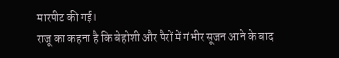मारपीट की गई।
राजू का कहना है कि बेहोशी और पैरों में गंभीर सूजन आने के बाद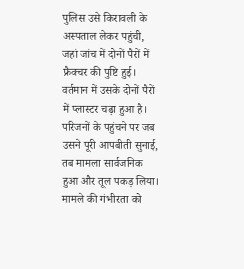पुलिस उसे किरावली के अस्पताल लेकर पहुंची, जहां जांच में दोनों पैरों में फ्रैक्चर की पुष्टि हुई। वर्तमान में उसके दोनों पैरों में प्लास्टर चढ़ा हुआ है। परिजनों के पहुंचने पर जब उसने पूरी आपबीती सुनाई, तब मामला सार्वजनिक हुआ और तूल पकड़ लिया।
मामले की गंभीरता को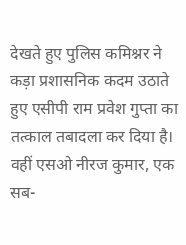देखते हुए पुलिस कमिश्नर ने कड़ा प्रशासनिक कदम उठाते हुए एसीपी राम प्रवेश गुप्ता का तत्काल तबादला कर दिया है। वहीं एसओ नीरज कुमार, एक सब-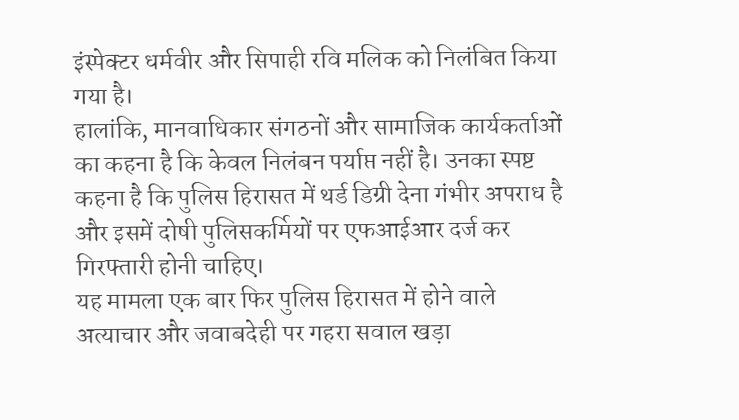इंस्पेक्टर धर्मवीर और सिपाही रवि मलिक को निलंबित किया गया है।
हालांकि, मानवाधिकार संगठनों और सामाजिक कार्यकर्ताओं का कहना है कि केवल निलंबन पर्याप्त नहीं है। उनका स्पष्ट कहना है कि पुलिस हिरासत में थर्ड डिग्री देना गंभीर अपराध है और इसमें दोषी पुलिसकर्मियों पर एफआईआर दर्ज कर गिरफ्तारी होनी चाहिए।
यह मामला एक बार फिर पुलिस हिरासत में होने वाले अत्याचार और जवाबदेही पर गहरा सवाल खड़ा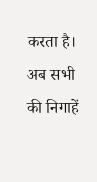करता है। अब सभी की निगाहें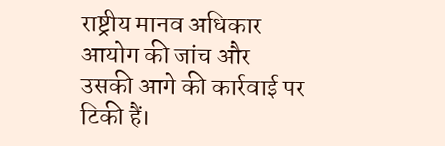राष्ट्रीय मानव अधिकार आयोग की जांच और उसकी आगे की कार्रवाई पर टिकी हैं।